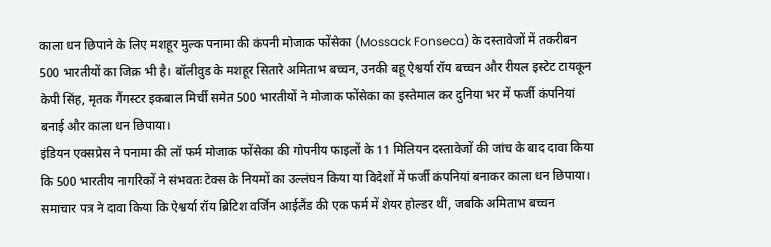काला धन छिपाने के लिए मशहूर मुल्क पनामा की कंपनी मोजाक फोंसेका (Mossack Fonseca) के दस्तावेजों में तकरीबन 500 भारतीयों का जिक्र भी है। बॉलीवुड के मशहूर सितारे अमिताभ बच्चन, उनकी बहू ऐश्वर्या रॉय बच्चन और रीयल इस्टेट टायकून केपी सिंह, मृतक गैंगस्टर इकबाल मिर्ची समेत 500 भारतीयों ने मोजाक फोंसेका का इस्तेमाल कर दुनिया भर में फर्जी कंपनियां बनाई और काला धन छिपाया।
इंडियन एक्सप्रेस ने पनामा की लॉ फर्म मोजाक फोंसेका की गोपनीय फाइलों के 11 मिलियन दस्तावेजों की जांच के बाद दावा किया कि 500 भारतीय नागरिकों ने संभवतः टेक्स के नियमों का उल्लंघन किया या विदेशों में फर्जी कंपनियां बनाकर काला धन छिपाया। समाचार पत्र ने दावा किया कि ऐश्वर्या रॉय ब्रिटिश वर्जिन आईलैंड की एक फर्म में शेयर होल्डर थीं, जबकि अमिताभ बच्चन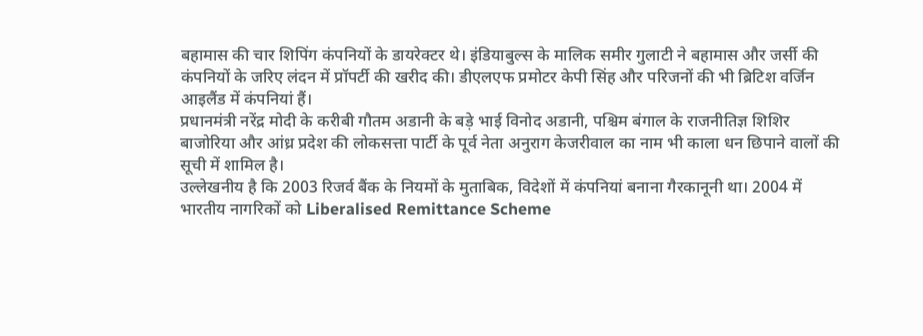बहामास की चार शिपिंग कंपनियों के डायरेक्टर थे। इंडियाबुल्स के मालिक समीर गुलाटी ने बहामास और जर्सी की कंपनियों के जरिए लंदन में प्रॉपर्टी की खरीद की। डीएलएफ प्रमोटर केपी सिंह और परिजनों की भी ब्रिटिश वर्जिन आइलैंड में कंपनियां हैं।
प्रधानमंत्री नरेंद्र मोदी के करीबी गौतम अडानी के बड़े भाई विनोद अडानी, पश्चिम बंगाल के राजनीतिज्ञ शिशिर बाजोरिया और आंध्र प्रदेश की लोकसत्ता पार्टी के पूर्व नेता अनुराग केजरीवाल का नाम भी काला धन छिपाने वालों की सूची में शामिल है।
उल्लेखनीय है कि 2003 रिजर्व बैंक के नियमों के मुताबिक, विदेशों में कंपनियां बनाना गैरकानूनी था। 2004 में भारतीय नागरिकों को Liberalised Remittance Scheme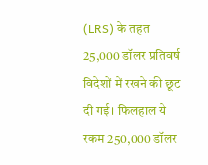(LRS) के तहत 25,000 डॉलर प्रतिवर्ष विदेशों में रखने की छूट दी गई। फिलहाल ये रकम 250,000 डॉलर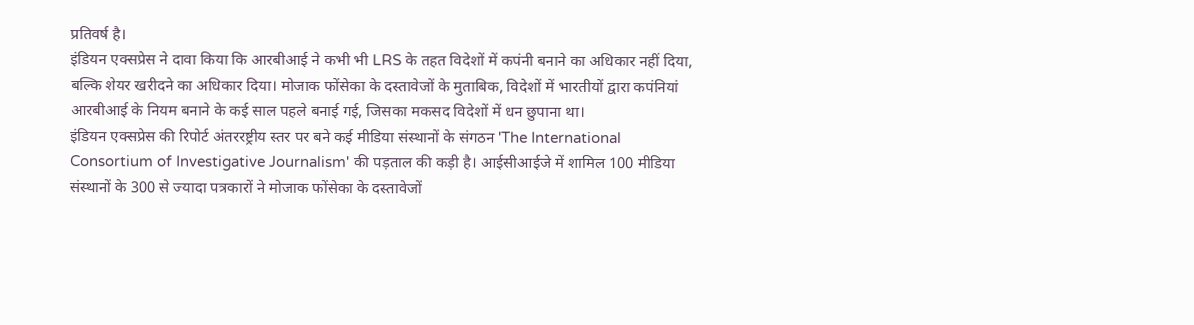प्रतिवर्ष है।
इंडियन एक्सप्रेस ने दावा किया कि आरबीआई ने कभी भी LRS के तहत विदेशों में कपंनी बनाने का अधिकार नहीं दिया, बल्कि शेयर खरीदने का अधिकार दिया। मोजाक फोंसेका के दस्तावेजों के मुताबिक, विदेशों में भारतीयों द्वारा कपंनियां आरबीआई के नियम बनाने के कई साल पहले बनाई गई, जिसका मकसद विदेशों में धन छुपाना था।
इंडियन एक्सप्रेस की रिपोर्ट अंतररष्ट्रीय स्तर पर बने कई मीडिया संस्थानों के संगठन 'The International Consortium of Investigative Journalism' की पड़ताल की कड़ी है। आईसीआईजे में शामिल 100 मीडिया संस्थानों के 300 से ज्यादा पत्रकारों ने मोजाक फोंसेका के दस्तावेजों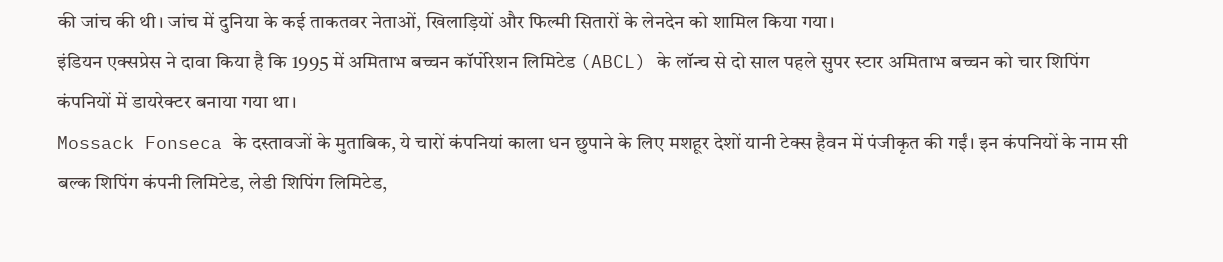की जांच की थी। जांच में दुनिया के कई ताकतवर नेताओं, खिलाड़ियों और फिल्मी सितारों के लेनदेन को शामिल किया गया।
इंडियन एक्सप्रेस ने दावा किया है कि 1995 में अमिताभ बच्चन कॉर्पोरेशन लिमिटेड (ABCL) के लॉन्च से दो साल पहले सुपर स्टार अमिताभ बच्चन को चार शिपिंग कंपनियों में डायरेक्टर बनाया गया था।
Mossack Fonseca के दस्तावजों के मुताबिक, ये चारों कंपनियां काला धन छुपाने के लिए मशहूर देशों यानी टेक्स हैवन में पंजीकृत की गईं। इन कंपनियों के नाम सी बल्क शिपिंग कंपनी लिमिटेड, लेडी शिपिंग लिमिटेड,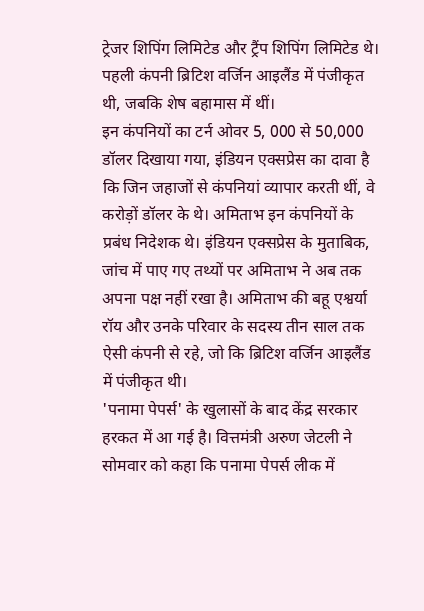ट्रेजर शिपिंग लिमिटेड और ट्रैंप शिपिंग लिमिटेड थे। पहली कंपनी ब्रिटिश वर्जिन आइलैंड में पंजीकृत थी, जबकि शेष बहामास में थीं।
इन कंपनियों का टर्न ओवर 5, 000 से 50,000 डॉलर दिखाया गया, इंडियन एक्सप्रेस का दावा है कि जिन जहाजों से कंपनियां व्यापार करती थीं, वे करोड़ों डॉलर के थे। अमिताभ इन कंपनियों के प्रबंध निदेशक थे। इंडियन एक्सप्रेस के मुताबिक, जांच में पाए गए तथ्यों पर अमिताभ ने अब तक अपना पक्ष नहीं रखा है। अमिताभ की बहू एश्वर्या रॉय और उनके परिवार के सदस्य तीन साल तक ऐसी कंपनी से रहे, जो कि ब्रिटिश वर्जिन आइलैंड में पंजीकृत थी।
'पनामा पेपर्स' के खुलासों के बाद केंद्र सरकार हरकत में आ गई है। वित्तमंत्री अरुण जेटली ने सोमवार को कहा कि पनामा पेपर्स लीक में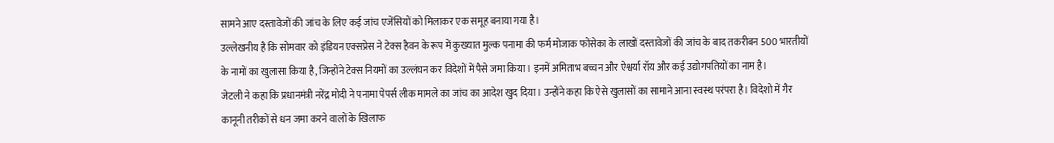सामने आए दस्तावेजों की जांच के लिए कई जांच एजेंसियों को मिलाकर एक समूह बनाया गया है।
उल्लेखनीय है कि सोमवार को इंडियन एक्सप्रेस ने टेक्स हैवन के रूप में कुख्यात मुल्क पनामा की फर्म मोजाक फोंसेका के लाखों दस्तावेजों की जांच के बाद तकरीबन 500 भारतीयों के नामों का खुलासा किया है, जिन्होंने टेक्स नियमों का उल्लंघन कर विदेशों में पैसे जमा किया। इनमें अमिताभ बच्चन और ऐश्वर्या रॉय और कई उद्योगपतियों का नाम है।
जेटली ने कहा कि प्रधानमंत्री नरेंद्र मोदी ने पनामा पेपर्स लीक मामले का जांच का आदेश खुद दिया। उन्होंने कहा कि ऐसे खुलासों का सामाने आना स्वस्थ परंपरा है। विदेशो में गैर कानूनी तरीकों से धन जमा करने वालों के खिलाफ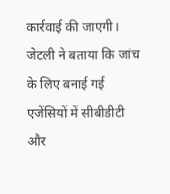कार्रवाई की जाएगी। जेटली ने बताया कि जांच के लिए बनाई गई एजेंसियों में सीबीडीटी और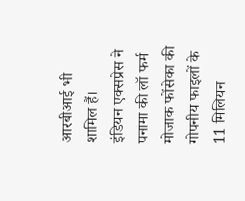आरबीआई भी शामिल हैं।
इंडियन एक्सप्रेस ने पनामा की लॉ फर्म मोजाक फोंसेका की गोपनीय फाइलों के 11 मिलियन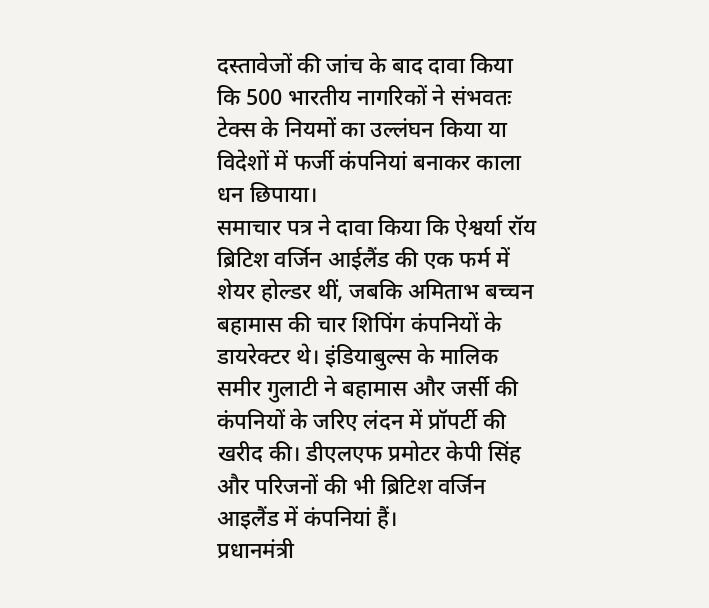दस्तावेजों की जांच के बाद दावा किया कि 500 भारतीय नागरिकों ने संभवतः टेक्स के नियमों का उल्लंघन किया या विदेशों में फर्जी कंपनियां बनाकर काला धन छिपाया।
समाचार पत्र ने दावा किया कि ऐश्वर्या रॉय ब्रिटिश वर्जिन आईलैंड की एक फर्म में शेयर होल्डर थीं, जबकि अमिताभ बच्चन बहामास की चार शिपिंग कंपनियों के डायरेक्टर थे। इंडियाबुल्स के मालिक समीर गुलाटी ने बहामास और जर्सी की कंपनियों के जरिए लंदन में प्रॉपर्टी की खरीद की। डीएलएफ प्रमोटर केपी सिंह और परिजनों की भी ब्रिटिश वर्जिन आइलैंड में कंपनियां हैं।
प्रधानमंत्री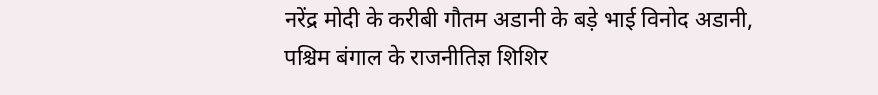नरेंद्र मोदी के करीबी गौतम अडानी के बड़े भाई विनोद अडानी, पश्चिम बंगाल के राजनीतिज्ञ शिशिर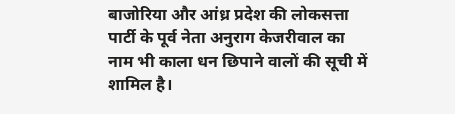बाजोरिया और आंध्र प्रदेश की लोकसत्ता पार्टी के पूर्व नेता अनुराग केजरीवाल का नाम भी काला धन छिपाने वालों की सूची में शामिल है।